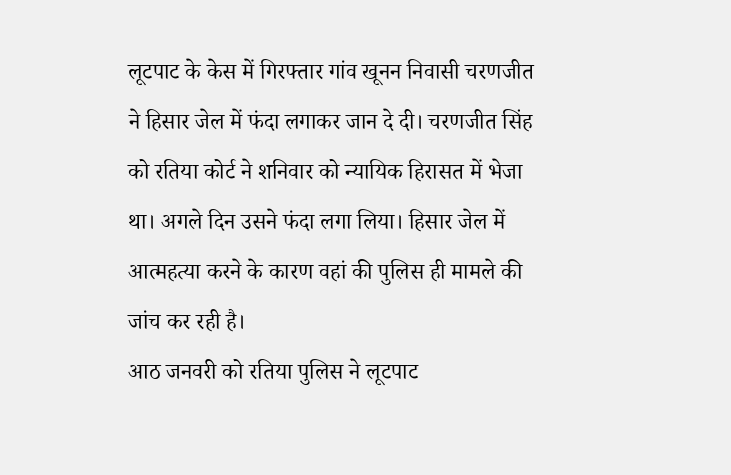लूटपाट के केस में गिरफ्तार गांव खूनन निवासी चरणजीत ने हिसार जेल में फंदा लगाकर जान दे दी। चरणजीत सिंह को रतिया कोर्ट ने शनिवार को न्यायिक हिरासत में भेजा था। अगले दिन उसने फंदा लगा लिया। हिसार जेल में आत्महत्या करने के कारण वहां की पुलिस ही मामले की जांच कर रही है।
आठ जनवरी को रतिया पुलिस ने लूटपाट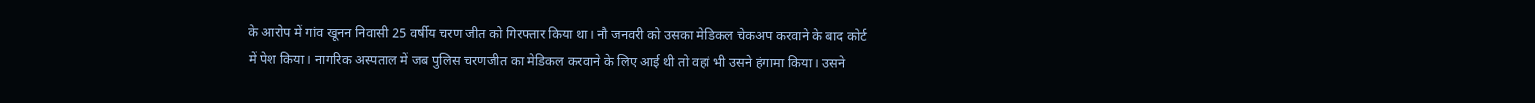के आरोप में गांव खूनन निवासी 25 वर्षीय चरण जीत को गिरफ्तार किया था। नौ जनवरी को उसका मेडिकल चेकअप करवाने के बाद कोर्ट में पेश किया। नागरिक अस्पताल में जब पुलिस चरणजीत का मेडिकल करवाने के लिए आई थी तो वहां भी उसने हंगामा किया। उसने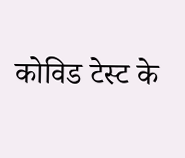कोविड टेस्ट के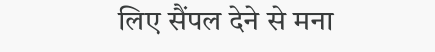लिए सैंपल देने से मना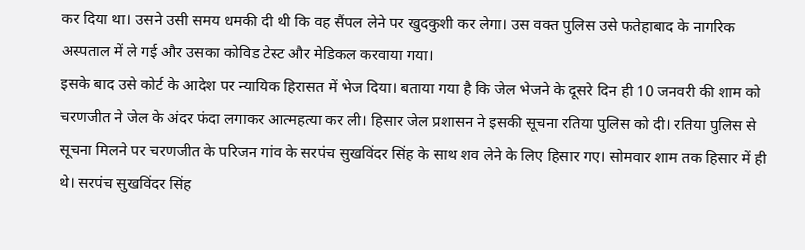कर दिया था। उसने उसी समय धमकी दी थी कि वह सैंपल लेने पर खुदकुशी कर लेगा। उस वक्त पुलिस उसे फतेहाबाद के नागरिक अस्पताल में ले गई और उसका कोविड टेस्ट और मेडिकल करवाया गया।
इसके बाद उसे कोर्ट के आदेश पर न्यायिक हिरासत में भेज दिया। बताया गया है कि जेल भेजने के दूसरे दिन ही 10 जनवरी की शाम को चरणजीत ने जेल के अंदर फंदा लगाकर आत्महत्या कर ली। हिसार जेल प्रशासन ने इसकी सूचना रतिया पुलिस को दी। रतिया पुलिस से सूचना मिलने पर चरणजीत के परिजन गांव के सरपंच सुखविंदर सिंह के साथ शव लेने के लिए हिसार गए। सोमवार शाम तक हिसार में ही थे। सरपंच सुखविंदर सिंह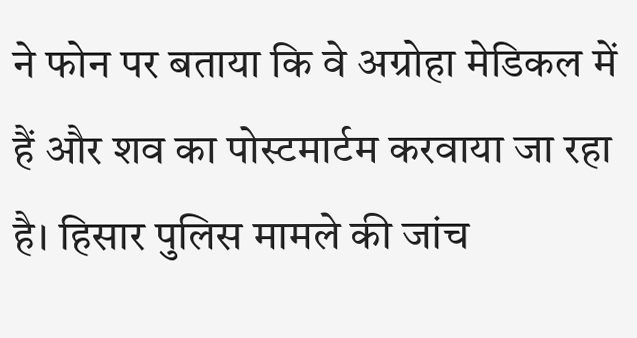ने फोन पर बताया कि वे अग्रोहा मेडिकल में हैं और शव का पोस्टमार्टम करवाया जा रहा है। हिसार पुलिस मामले की जांच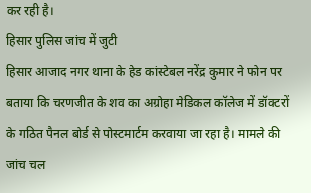कर रही है।
हिसार पुलिस जांच में जुटी
हिसार आजाद नगर थाना के हेड कांस्टेबल नरेंद्र कुमार ने फोन पर बताया कि चरणजीत के शव का अग्रोहा मेडिकल कॉलेज में डॉक्टरों के गठित पैनल बोर्ड से पोस्टमार्टम करवाया जा रहा है। मामले की जांच चल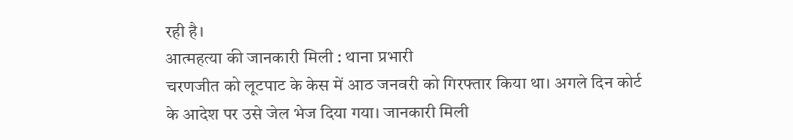रही है।
आत्महत्या की जानकारी मिली : थाना प्रभारी
चरणजीत को लूटपाट के केस में आठ जनवरी को गिरफ्तार किया था। अगले दिन कोर्ट के आदेश पर उसे जेल भेज दिया गया। जानकारी मिली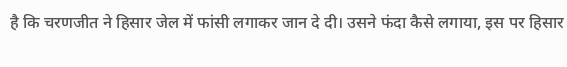है कि चरणजीत ने हिसार जेल में फांसी लगाकर जान दे दी। उसने फंदा कैसे लगाया, इस पर हिसार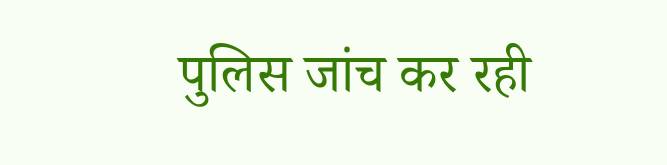पुलिस जांच कर रही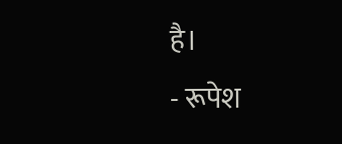है।
- रूपेश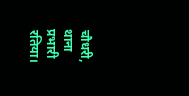चौधरी, थाना प्रभारी रतिया।